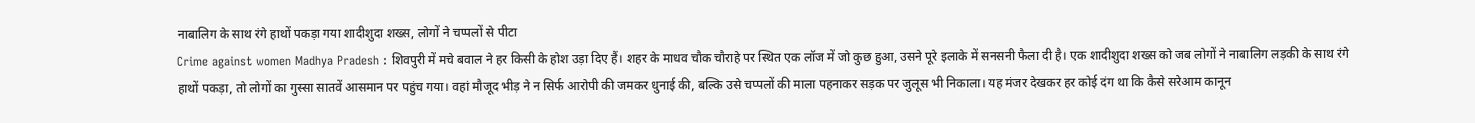नाबालिग के साथ रंगे हाथों पकड़ा गया शादीशुदा शख्स, लोगों ने चप्पलों से पीटा
Crime against women Madhya Pradesh : शिवपुरी में मचे बवाल ने हर किसी के होश उड़ा दिए हैं। शहर के माधव चौक चौराहे पर स्थित एक लॉज में जो कुछ हुआ, उसने पूरे इलाके में सनसनी फैला दी है। एक शादीशुदा शख्स को जब लोगों ने नाबालिग लड़की के साथ रंगे हाथों पकड़ा, तो लोगों का गुस्सा सातवें आसमान पर पहुंच गया। वहां मौजूद भीड़ ने न सिर्फ आरोपी की जमकर धुनाई की, बल्कि उसे चप्पलों की माला पहनाकर सड़क पर जुलूस भी निकाला। यह मंजर देखकर हर कोई दंग था कि कैसे सरेआम कानून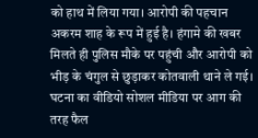को हाथ में लिया गया। आरोपी की पहचान अकरम शाह के रूप में हुई है। हंगामे की खबर मिलते ही पुलिस मौके पर पहुंची और आरोपी को भीड़ के चंगुल से छुड़ाकर कोतवाली थाने ले गई। घटना का वीडियो सोशल मीडिया पर आग की तरह फैल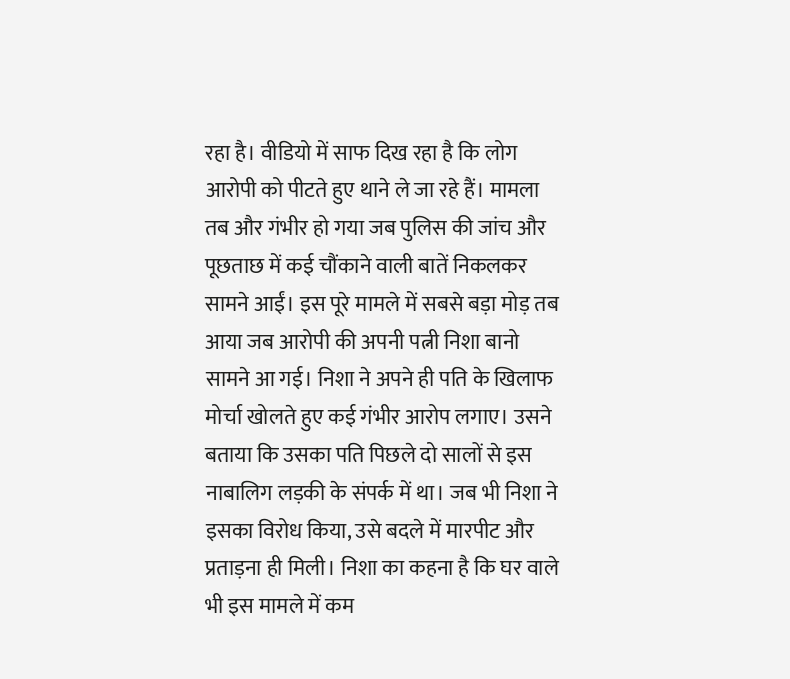रहा है। वीडियो में साफ दिख रहा है कि लोग आरोपी को पीटते हुए थाने ले जा रहे हैं। मामला तब और गंभीर हो गया जब पुलिस की जांच और पूछताछ में कई चौंकाने वाली बातें निकलकर सामने आईं। इस पूरे मामले में सबसे बड़ा मोड़ तब आया जब आरोपी की अपनी पत्नी निशा बानो सामने आ गई। निशा ने अपने ही पति के खिलाफ मोर्चा खोलते हुए कई गंभीर आरोप लगाए। उसने बताया कि उसका पति पिछले दो सालों से इस नाबालिग लड़की के संपर्क में था। जब भी निशा ने इसका विरोध किया, उसे बदले में मारपीट और प्रताड़ना ही मिली। निशा का कहना है कि घर वाले भी इस मामले में कम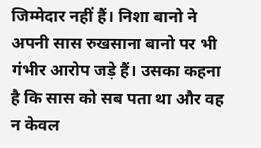जिम्मेदार नहीं हैं। निशा बानो ने अपनी सास रुखसाना बानो पर भी गंभीर आरोप जड़े हैं। उसका कहना है कि सास को सब पता था और वह न केवल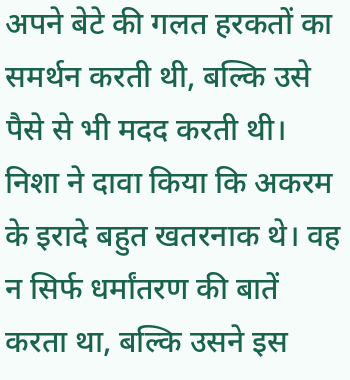अपने बेटे की गलत हरकतों का समर्थन करती थी, बल्कि उसे पैसे से भी मदद करती थी। निशा ने दावा किया कि अकरम के इरादे बहुत खतरनाक थे। वह न सिर्फ धर्मांतरण की बातें करता था, बल्कि उसने इस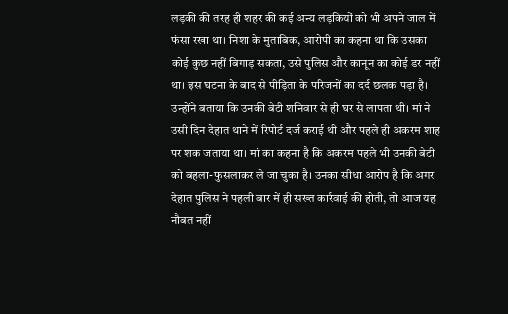लड़की की तरह ही शहर की कई अन्य लड़कियों को भी अपने जाल में फंसा रखा था। निशा के मुताबिक, आरोपी का कहना था कि उसका कोई कुछ नहीं बिगाड़ सकता, उसे पुलिस और कानून का कोई डर नहीं था। इस घटना के बाद से पीड़िता के परिजनों का दर्द छलक पड़ा है। उन्होंने बताया कि उनकी बेटी शनिवार से ही घर से लापता थी। मां ने उसी दिन देहात थाने में रिपोर्ट दर्ज कराई थी और पहले ही अकरम शाह पर शक जताया था। मां का कहना है कि अकरम पहले भी उनकी बेटी को बहला-फुसलाकर ले जा चुका है। उनका सीधा आरोप है कि अगर देहात पुलिस ने पहली बार में ही सख्त कार्रवाई की होती, तो आज यह नौबत नहीं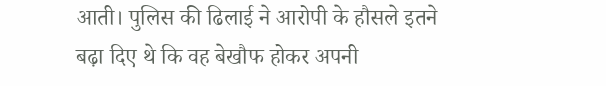आती। पुलिस की ढिलाई ने आरोपी के हौसले इतने बढ़ा दिए थे कि वह बेखौफ होकर अपनी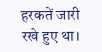हरकतें जारी रखे हुए था।